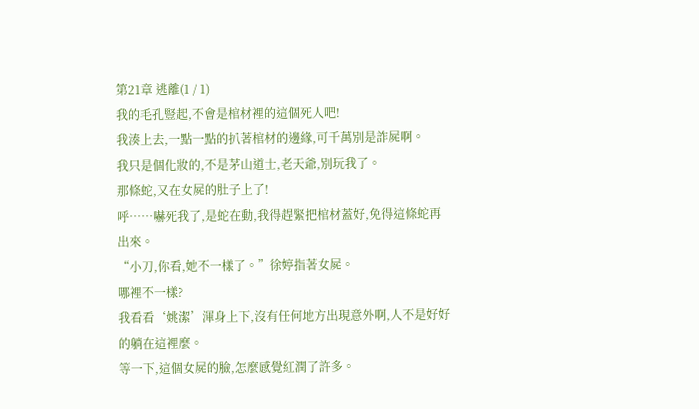第21章 逃離(1 / 1)
我的毛孔豎起,不會是棺材裡的這個死人吧!
我湊上去,一點一點的扒著棺材的邊緣,可千萬別是詐屍啊。
我只是個化妝的,不是茅山道士,老天爺,別玩我了。
那條蛇,又在女屍的肚子上了!
呼……嚇死我了,是蛇在動,我得趕緊把棺材蓋好,免得這條蛇再出來。
“小刀,你看,她不一樣了。”徐婷指著女屍。
哪裡不一樣?
我看看‘姚潔’渾身上下,沒有任何地方出現意外啊,人不是好好的躺在這裡麼。
等一下,這個女屍的臉,怎麼感覺紅潤了許多。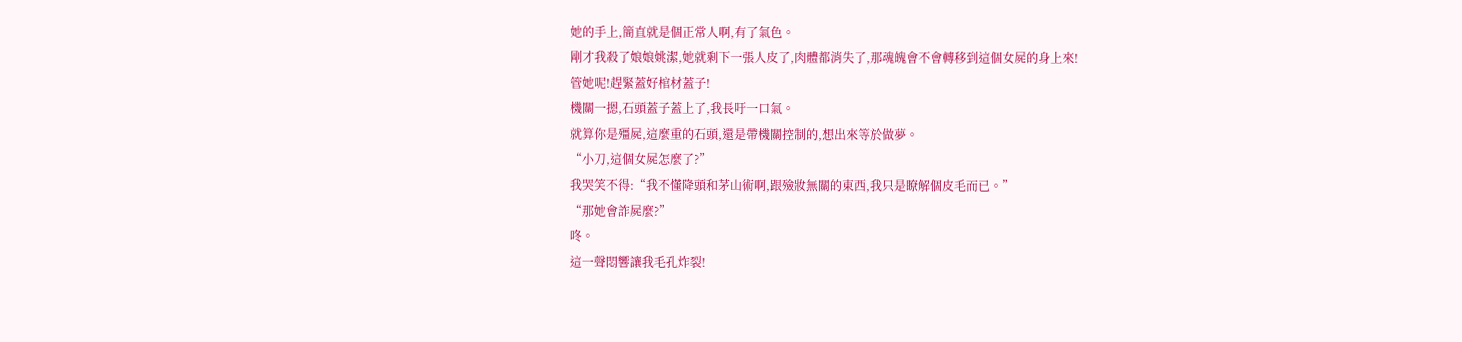她的手上,簡直就是個正常人啊,有了氣色。
剛才我殺了娘娘姚潔,她就剩下一張人皮了,肉體都消失了,那魂魄會不會轉移到這個女屍的身上來!
管她呢!趕緊蓋好棺材蓋子!
機關一摁,石頭蓋子蓋上了,我長吁一口氣。
就算你是殭屍,這麼重的石頭,還是帶機關控制的,想出來等於做夢。
“小刀,這個女屍怎麼了?”
我哭笑不得:“我不懂降頭和茅山術啊,跟殮妝無關的東西,我只是瞭解個皮毛而已。”
“那她會詐屍麼?”
咚。
這一聲悶響讓我毛孔炸裂!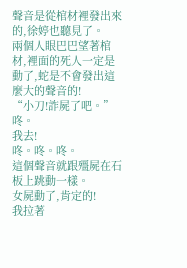聲音是從棺材裡發出來的,徐婷也聽見了。
兩個人眼巴巴望著棺材,裡面的死人一定是動了,蛇是不會發出這麼大的聲音的!
“小刀!詐屍了吧。”
咚。
我去!
咚。咚。咚。
這個聲音就跟殭屍在石板上跳動一樣。
女屍動了,肯定的!
我拉著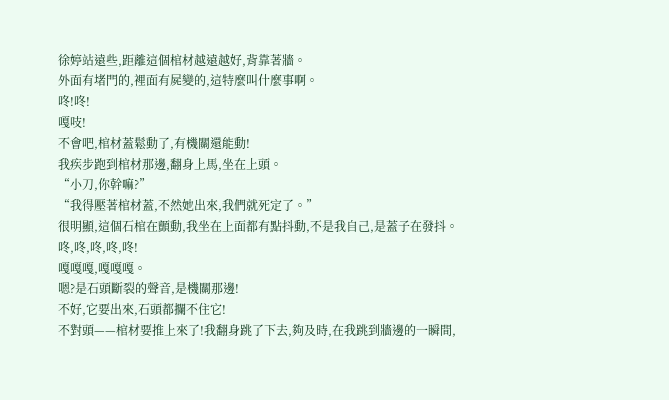徐婷站遠些,距離這個棺材越遠越好,背靠著牆。
外面有堵門的,裡面有屍變的,這特麼叫什麼事啊。
咚!咚!
嘎吱!
不會吧,棺材蓋鬆動了,有機關還能動!
我疾步跑到棺材那邊,翻身上馬,坐在上頭。
“小刀,你幹嘛?”
“我得壓著棺材蓋,不然她出來,我們就死定了。”
很明顯,這個石棺在顫動,我坐在上面都有點抖動,不是我自己,是蓋子在發抖。
咚,咚,咚,咚,咚!
嘎嘎嘎,嘎嘎嘎。
嗯?是石頭斷裂的聲音,是機關那邊!
不好,它要出來,石頭都攔不住它!
不對頭——棺材要推上來了!我翻身跳了下去,夠及時,在我跳到牆邊的一瞬間,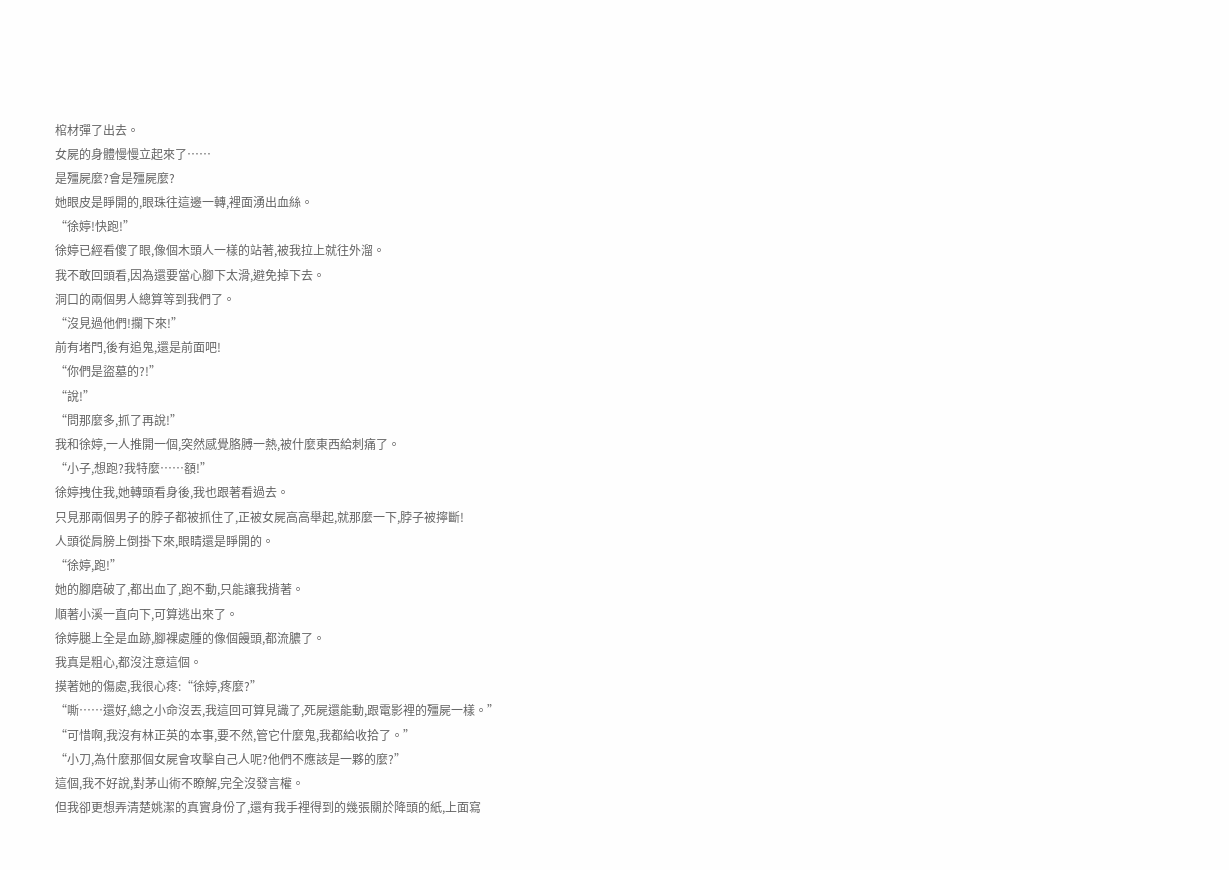棺材彈了出去。
女屍的身體慢慢立起來了……
是殭屍麼?會是殭屍麼?
她眼皮是睜開的,眼珠往這邊一轉,裡面湧出血絲。
“徐婷!快跑!”
徐婷已經看傻了眼,像個木頭人一樣的站著,被我拉上就往外溜。
我不敢回頭看,因為還要當心腳下太滑,避免掉下去。
洞口的兩個男人總算等到我們了。
“沒見過他們!攔下來!”
前有堵門,後有追鬼,還是前面吧!
“你們是盜墓的?!”
“說!”
“問那麼多,抓了再說!”
我和徐婷,一人推開一個,突然感覺胳膊一熱,被什麼東西給刺痛了。
“小子,想跑?我特麼……額!”
徐婷拽住我,她轉頭看身後,我也跟著看過去。
只見那兩個男子的脖子都被抓住了,正被女屍高高舉起,就那麼一下,脖子被擰斷!
人頭從肩膀上倒掛下來,眼睛還是睜開的。
“徐婷,跑!”
她的腳磨破了,都出血了,跑不動,只能讓我揹著。
順著小溪一直向下,可算逃出來了。
徐婷腿上全是血跡,腳裸處腫的像個饅頭,都流膿了。
我真是粗心,都沒注意這個。
摸著她的傷處,我很心疼:“徐婷,疼麼?”
“嘶……還好,總之小命沒丟,我這回可算見識了,死屍還能動,跟電影裡的殭屍一樣。”
“可惜啊,我沒有林正英的本事,要不然,管它什麼鬼,我都給收拾了。”
“小刀,為什麼那個女屍會攻擊自己人呢?他們不應該是一夥的麼?”
這個,我不好說,對茅山術不瞭解,完全沒發言權。
但我卻更想弄清楚姚潔的真實身份了,還有我手裡得到的幾張關於降頭的紙,上面寫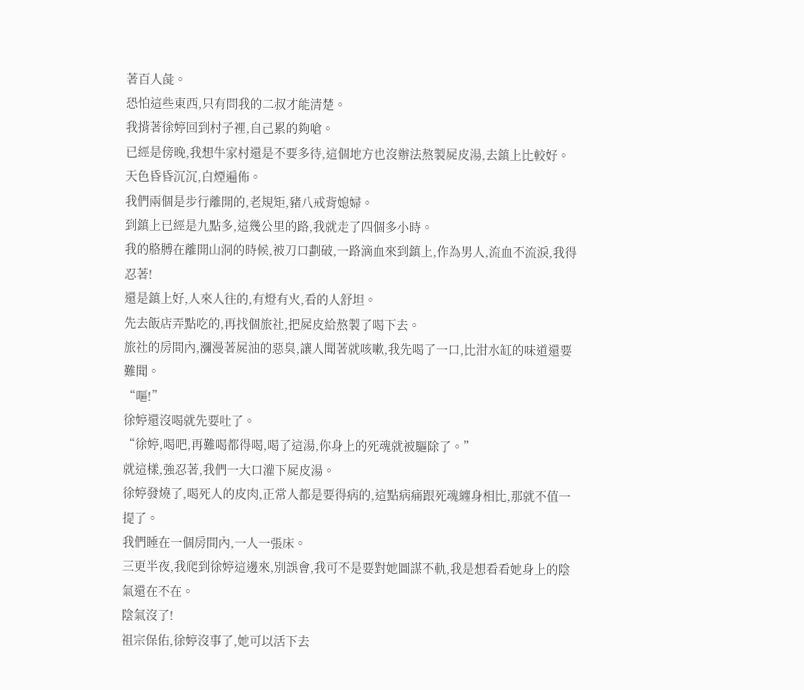著百人彘。
恐怕這些東西,只有問我的二叔才能清楚。
我揹著徐婷回到村子裡,自己累的夠嗆。
已經是傍晚,我想牛家村還是不要多待,這個地方也沒辦法熬製屍皮湯,去鎮上比較好。
天色昏昏沉沉,白煙遍佈。
我們兩個是步行離開的,老規矩,豬八戒背媳婦。
到鎮上已經是九點多,這幾公里的路,我就走了四個多小時。
我的胳膊在離開山洞的時候,被刀口劃破,一路滴血來到鎮上,作為男人,流血不流淚,我得忍著!
還是鎮上好,人來人往的,有燈有火,看的人舒坦。
先去飯店弄點吃的,再找個旅社,把屍皮給熬製了喝下去。
旅社的房間內,瀰漫著屍油的惡臭,讓人聞著就咳嗽,我先喝了一口,比泔水缸的味道還要難聞。
“嘔!”
徐婷還沒喝就先要吐了。
“徐婷,喝吧,再難喝都得喝,喝了這湯,你身上的死魂就被驅除了。”
就這樣,強忍著,我們一大口灌下屍皮湯。
徐婷發燒了,喝死人的皮肉,正常人都是要得病的,這點病痛跟死魂纏身相比,那就不值一提了。
我們睡在一個房間內,一人一張床。
三更半夜,我爬到徐婷這邊來,別誤會,我可不是要對她圖謀不軌,我是想看看她身上的陰氣還在不在。
陰氣沒了!
祖宗保佑,徐婷沒事了,她可以活下去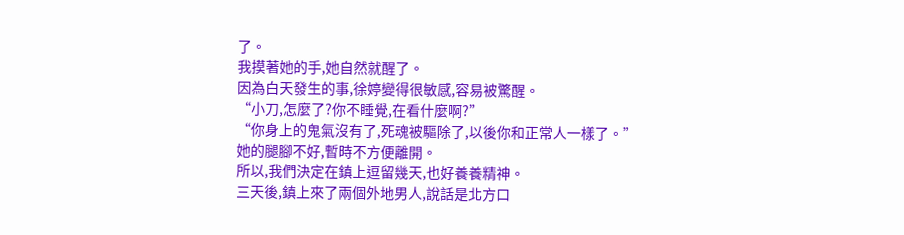了。
我摸著她的手,她自然就醒了。
因為白天發生的事,徐婷變得很敏感,容易被驚醒。
“小刀,怎麼了?你不睡覺,在看什麼啊?”
“你身上的鬼氣沒有了,死魂被驅除了,以後你和正常人一樣了。”
她的腿腳不好,暫時不方便離開。
所以,我們決定在鎮上逗留幾天,也好養養精神。
三天後,鎮上來了兩個外地男人,說話是北方口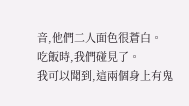音,他們二人面色很蒼白。
吃飯時,我們碰見了。
我可以聞到,這兩個身上有鬼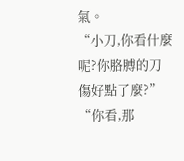氣。
“小刀,你看什麼呢?你胳膊的刀傷好點了麼?”
“你看,那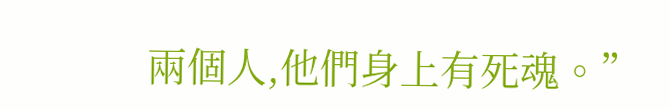兩個人,他們身上有死魂。”